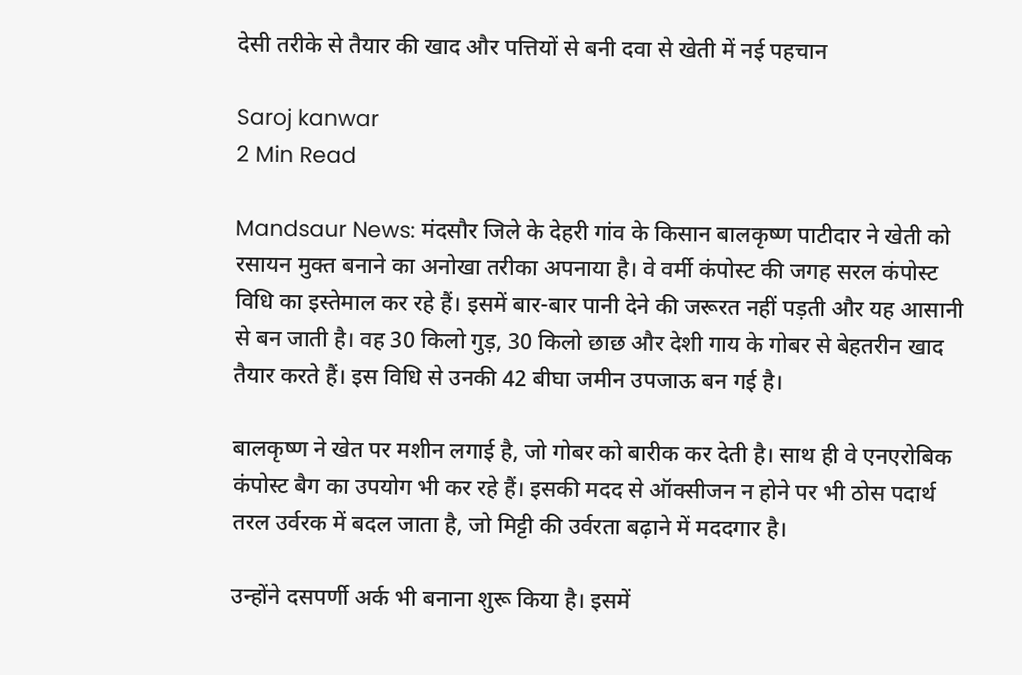देसी तरीके से तैयार की खाद और पत्तियों से बनी दवा से खेती में नई पहचान

Saroj kanwar
2 Min Read

Mandsaur News: मंदसौर जिले के देहरी गांव के किसान बालकृष्ण पाटीदार ने खेती को रसायन मुक्त बनाने का अनोखा तरीका अपनाया है। वे वर्मी कंपोस्ट की जगह सरल कंपोस्ट विधि का इस्तेमाल कर रहे हैं। इसमें बार-बार पानी देने की जरूरत नहीं पड़ती और यह आसानी से बन जाती है। वह 30 किलो गुड़, 30 किलो छाछ और देशी गाय के गोबर से बेहतरीन खाद तैयार करते हैं। इस विधि से उनकी 42 बीघा जमीन उपजाऊ बन गई है।

बालकृष्ण ने खेत पर मशीन लगाई है, जो गोबर को बारीक कर देती है। साथ ही वे एनएरोबिक कंपोस्ट बैग का उपयोग भी कर रहे हैं। इसकी मदद से ऑक्सीजन न होने पर भी ठोस पदार्थ तरल उर्वरक में बदल जाता है, जो मिट्टी की उर्वरता बढ़ाने में मददगार है।

उन्होंने दसपर्णी अर्क भी बनाना शुरू किया है। इसमें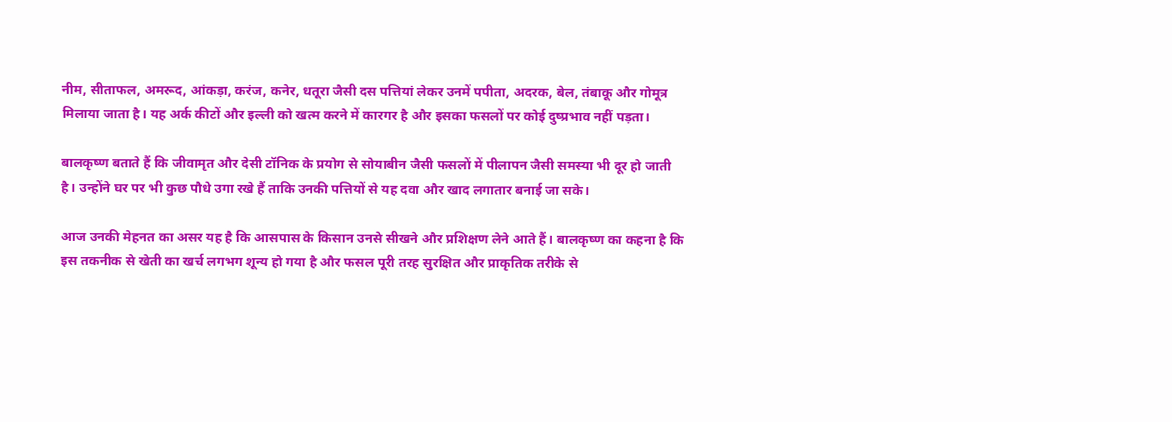नीम, सीताफल, अमरूद, आंकड़ा, करंज, कनेर, धतूरा जैसी दस पत्तियां लेकर उनमें पपीता, अदरक, बेल, तंबाकू और गोमूत्र मिलाया जाता है। यह अर्क कीटों और इल्ली को खत्म करने में कारगर है और इसका फसलों पर कोई दुष्प्रभाव नहीं पड़ता।

बालकृष्ण बताते हैं कि जीवामृत और देसी टॉनिक के प्रयोग से सोयाबीन जैसी फसलों में पीलापन जैसी समस्या भी दूर हो जाती है। उन्होंने घर पर भी कुछ पौधे उगा रखे हैं ताकि उनकी पत्तियों से यह दवा और खाद लगातार बनाई जा सके।

आज उनकी मेहनत का असर यह है कि आसपास के किसान उनसे सीखने और प्रशिक्षण लेने आते हैं। बालकृष्ण का कहना है कि इस तकनीक से खेती का खर्च लगभग शून्य हो गया है और फसल पूरी तरह सुरक्षित और प्राकृतिक तरीके से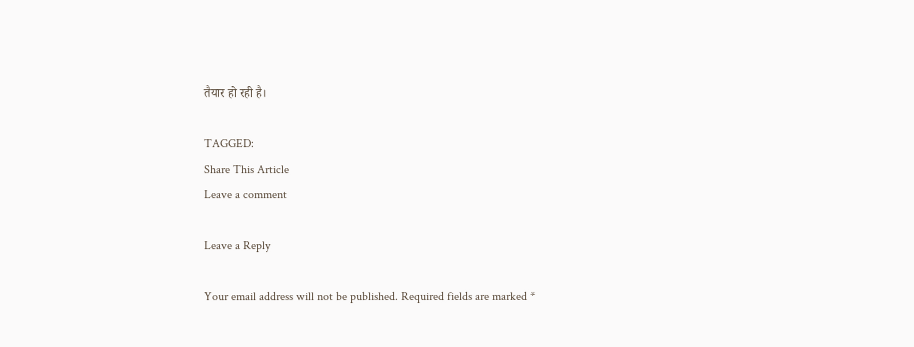तैयार हो रही है।

TAGGED:
Share This Article
Leave a comment

Leave a Reply

Your email address will not be published. Required fields are marked *